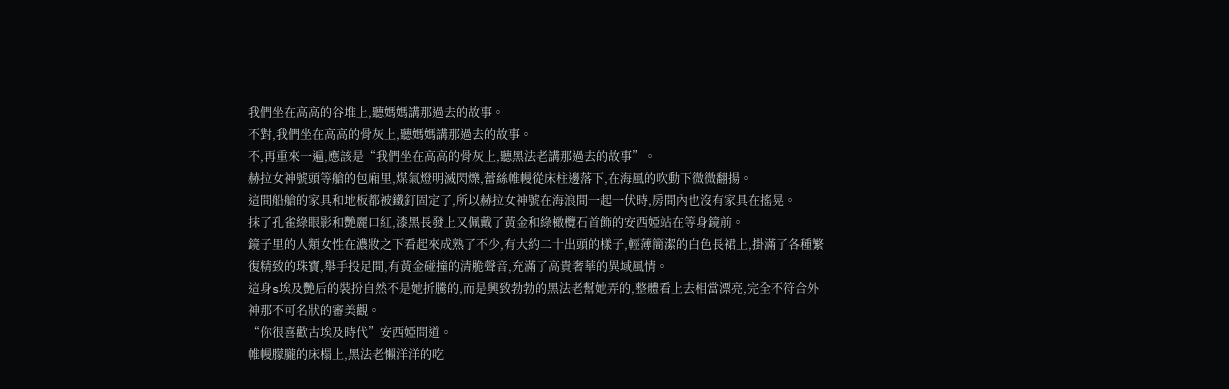我們坐在高高的谷堆上,聽媽媽講那過去的故事。
不對,我們坐在高高的骨灰上,聽媽媽講那過去的故事。
不,再重來一遍,應該是“我們坐在高高的骨灰上,聽黑法老講那過去的故事”。
赫拉女神號頭等艙的包廂里,煤氣燈明滅閃爍,蕾絲帷幔從床柱邊落下,在海風的吹動下微微翻揚。
這間船艙的家具和地板都被鐵釘固定了,所以赫拉女神號在海浪間一起一伏時,房間內也沒有家具在搖晃。
抹了孔雀綠眼影和艷麗口紅,漆黑長發上又佩戴了黃金和綠橄欖石首飾的安西婭站在等身鏡前。
鏡子里的人類女性在濃妝之下看起來成熟了不少,有大約二十出頭的樣子,輕薄簡潔的白色長裙上,掛滿了各種繁復精致的珠寶,舉手投足間,有黃金碰撞的清脆聲音,充滿了高貴奢華的異域風情。
這身s埃及艷后的裝扮自然不是她折騰的,而是興致勃勃的黑法老幫她弄的,整體看上去相當漂亮,完全不符合外神那不可名狀的審美觀。
“你很喜歡古埃及時代”安西婭問道。
帷幔朦朧的床榻上,黑法老懶洋洋的吃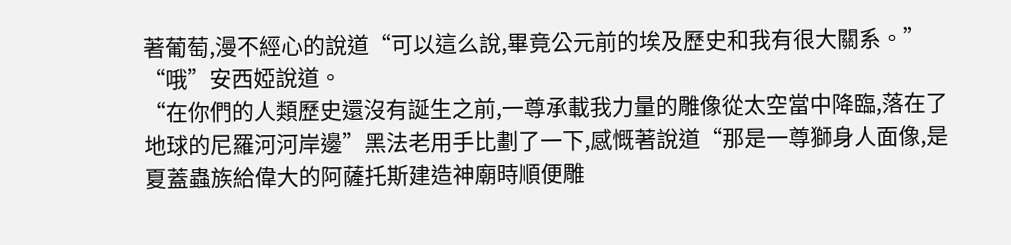著葡萄,漫不經心的說道“可以這么說,畢竟公元前的埃及歷史和我有很大關系。”
“哦”安西婭說道。
“在你們的人類歷史還沒有誕生之前,一尊承載我力量的雕像從太空當中降臨,落在了地球的尼羅河河岸邊”黑法老用手比劃了一下,感慨著說道“那是一尊獅身人面像,是夏蓋蟲族給偉大的阿薩托斯建造神廟時順便雕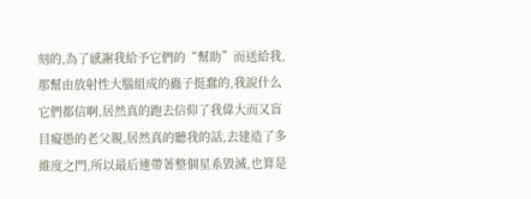刻的,為了感謝我給予它們的“幫助”而送給我,那幫由放射性大腦組成的蟲子挺蠢的,我說什么它們都信啊,居然真的跑去信仰了我偉大而又盲目癡愚的老父親,居然真的聽我的話,去建造了多維度之門,所以最后連帶著整個星系毀滅,也算是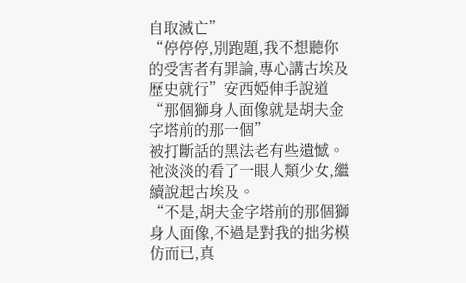自取滅亡”
“停停停,別跑題,我不想聽你的受害者有罪論,專心講古埃及歷史就行”安西婭伸手說道“那個獅身人面像就是胡夫金字塔前的那一個”
被打斷話的黑法老有些遺憾。
祂淡淡的看了一眼人類少女,繼續說起古埃及。
“不是,胡夫金字塔前的那個獅身人面像,不過是對我的拙劣模仿而已,真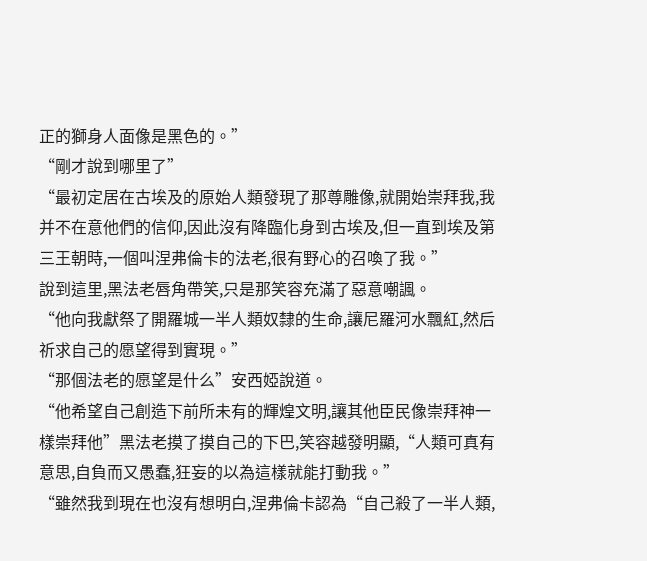正的獅身人面像是黑色的。”
“剛才說到哪里了”
“最初定居在古埃及的原始人類發現了那尊雕像,就開始崇拜我,我并不在意他們的信仰,因此沒有降臨化身到古埃及,但一直到埃及第三王朝時,一個叫涅弗倫卡的法老,很有野心的召喚了我。”
說到這里,黑法老唇角帶笑,只是那笑容充滿了惡意嘲諷。
“他向我獻祭了開羅城一半人類奴隸的生命,讓尼羅河水飄紅,然后祈求自己的愿望得到實現。”
“那個法老的愿望是什么”安西婭說道。
“他希望自己創造下前所未有的輝煌文明,讓其他臣民像崇拜神一樣崇拜他”黑法老摸了摸自己的下巴,笑容越發明顯,“人類可真有意思,自負而又愚蠢,狂妄的以為這樣就能打動我。”
“雖然我到現在也沒有想明白,涅弗倫卡認為“自己殺了一半人類,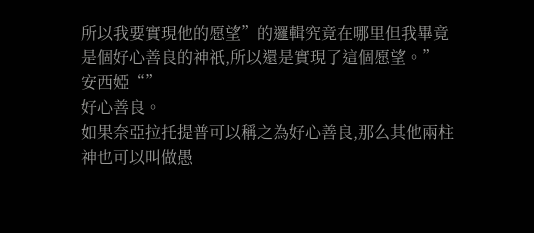所以我要實現他的愿望”的邏輯究竟在哪里但我畢竟是個好心善良的神祇,所以還是實現了這個愿望。”
安西婭“”
好心善良。
如果奈亞拉托提普可以稱之為好心善良,那么其他兩柱神也可以叫做愚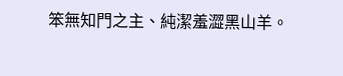笨無知門之主、純潔羞澀黑山羊。